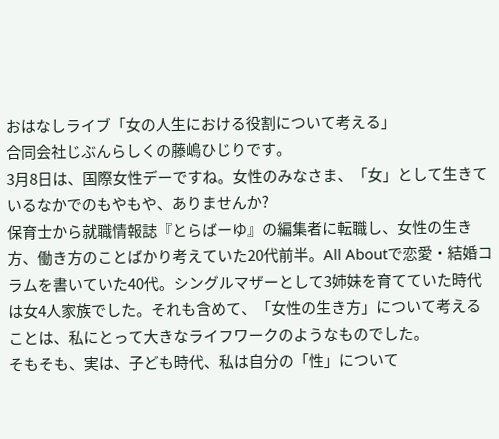おはなしライブ「女の人生における役割について考える」
合同会社じぶんらしくの藤嶋ひじりです。
3月8日は、国際女性デーですね。女性のみなさま、「女」として生きているなかでのもやもや、ありませんか?
保育士から就職情報誌『とらばーゆ』の編集者に転職し、女性の生き方、働き方のことばかり考えていた20代前半。All Aboutで恋愛・結婚コラムを書いていた40代。シングルマザーとして3姉妹を育てていた時代は女4人家族でした。それも含めて、「女性の生き方」について考えることは、私にとって大きなライフワークのようなものでした。
そもそも、実は、子ども時代、私は自分の「性」について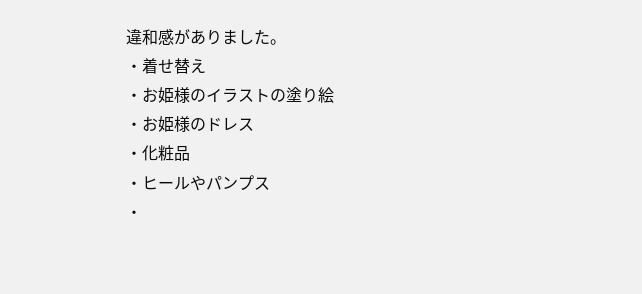違和感がありました。
・着せ替え
・お姫様のイラストの塗り絵
・お姫様のドレス
・化粧品
・ヒールやパンプス
・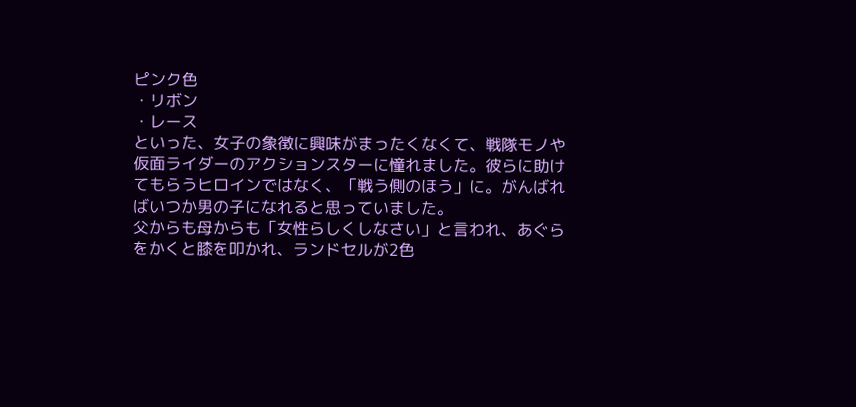ピンク色
・リボン
・レース
といった、女子の象徴に興味がまったくなくて、戦隊モノや仮面ライダーのアクションスターに憧れました。彼らに助けてもらうヒロインではなく、「戦う側のほう」に。がんばればいつか男の子になれると思っていました。
父からも母からも「女性らしくしなさい」と言われ、あぐらをかくと膝を叩かれ、ランドセルが2色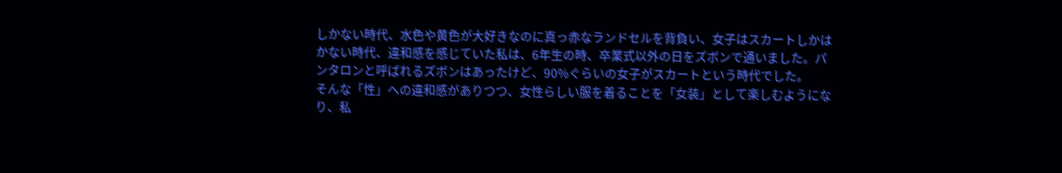しかない時代、水色や黄色が大好きなのに真っ赤なランドセルを背負い、女子はスカートしかはかない時代、違和感を感じていた私は、6年生の時、卒業式以外の日をズボンで通いました。パンタロンと呼ばれるズボンはあったけど、90%ぐらいの女子がスカートという時代でした。
そんな「性」への違和感がありつつ、女性らしい服を着ることを「女装」として楽しむようになり、私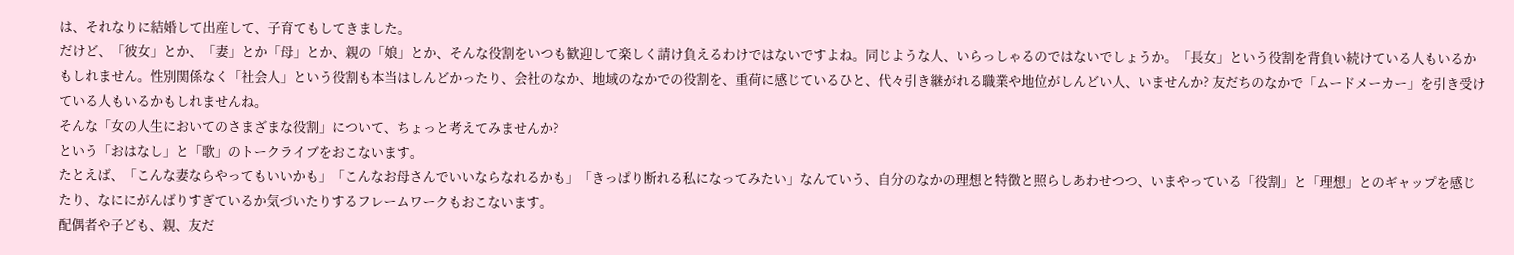は、それなりに結婚して出産して、子育てもしてきました。
だけど、「彼女」とか、「妻」とか「母」とか、親の「娘」とか、そんな役割をいつも歓迎して楽しく請け負えるわけではないですよね。同じような人、いらっしゃるのではないでしょうか。「長女」という役割を背負い続けている人もいるかもしれません。性別関係なく「社会人」という役割も本当はしんどかったり、会社のなか、地域のなかでの役割を、重荷に感じているひと、代々引き継がれる職業や地位がしんどい人、いませんか? 友だちのなかで「ムードメーカー」を引き受けている人もいるかもしれませんね。
そんな「女の人生においてのさまざまな役割」について、ちょっと考えてみませんか?
という「おはなし」と「歌」のトークライブをおこないます。
たとえば、「こんな妻ならやってもいいかも」「こんなお母さんでいいならなれるかも」「きっぱり断れる私になってみたい」なんていう、自分のなかの理想と特徴と照らしあわせつつ、いまやっている「役割」と「理想」とのギャップを感じたり、なににがんばりすぎているか気づいたりするフレームワークもおこないます。
配偶者や子ども、親、友だ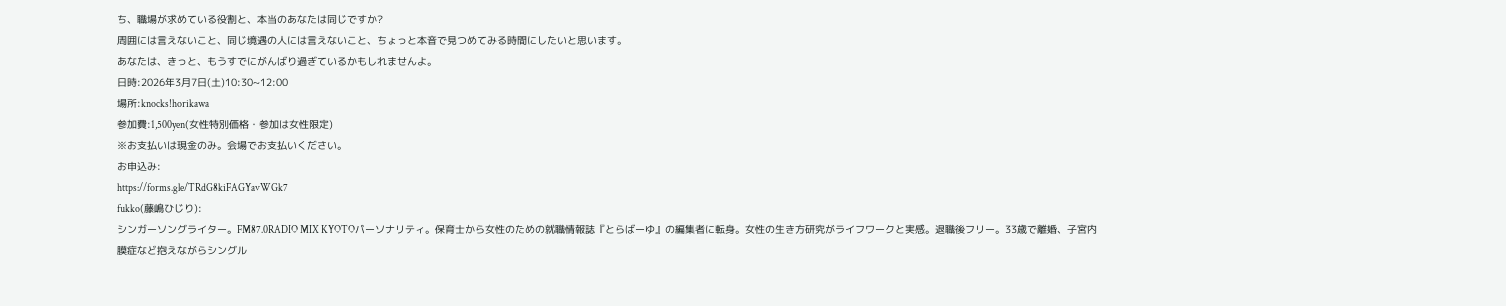ち、職場が求めている役割と、本当のあなたは同じですか?
周囲には言えないこと、同じ境遇の人には言えないこと、ちょっと本音で見つめてみる時間にしたいと思います。
あなたは、きっと、もうすでにがんばり過ぎているかもしれませんよ。
日時:2026年3月7日(土)10:30~12:00
場所:knocks!horikawa
参加費:1,500yen(女性特別価格・参加は女性限定)
※お支払いは現金のみ。会場でお支払いください。
お申込み:
https://forms.gle/TRdG8kiFAGYavWGk7
fukko(藤嶋ひじり):
シンガーソングライター。FM87.0RADIO MIX KYOTOパーソナリティ。保育士から女性のための就職情報誌『とらばーゆ』の編集者に転身。女性の生き方研究がライフワークと実感。退職後フリー。33歳で離婚、子宮内膜症など抱えながらシングル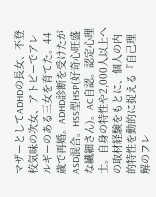マザーとしてADHDの長女、不登校気味の次女、アトピーでアレルギーのある三女を育てた。44歳で再婚。ADHD診断を受けたがASD混合。HSS型HSP(好奇心旺盛な繊細さん)。AC自認。認定心理士。自身の特性や2,000人以上への取材経験をもとに、個人の内的特性を動的に捉える『自己理解のフレ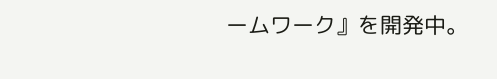ームワーク』を開発中。